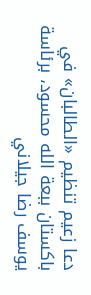دعا زعيم تنظيم «الطالبان» في باكستان ببعة الله محسود، برئاسة يوسف رضا جيلاني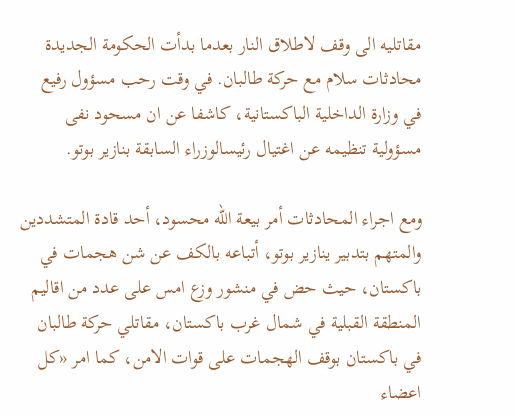مقاتليه الى وقف لاطلاق النار بعدما بدأت الحكومة الجديدة محادثات سلام مع حركة طالبان. في وقت رحب مسؤول رفيع في وزارة الداخلية الباكستانية، كاشفا عن ان مسحود نفى مسؤولية تنظيمه عن اغتيال رئيسالوزراء السابقة بنازير بوتو.

ومع اجراء المحادثات أمر بيعة الله محسود، أحد قادة المتشددين والمتهم بتدبير ينازير بوتو، أتباعه بالكف عن شن هجمات في باكستان، حيث حض في منشور وزع امس على عدد من اقاليم المنطقة القبلية في شمال غرب باكستان، مقاتلي حركة طالبان في باكستان بوقف الهجمات على قوات الامن، كما امر «كل اعضاء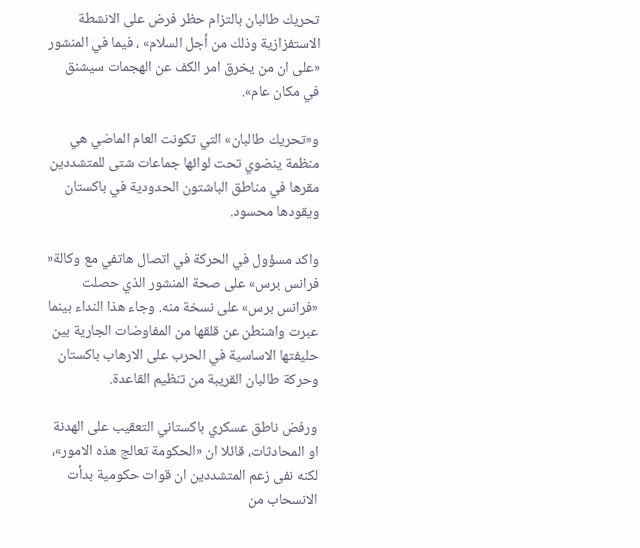تحريك طالبان بالتزام حظر فرض على الانشطة الاستفزازية وذلك من أجل السلام» ، فيما في المنشور «على ان من يخرق امر الكف عن الهجمات سيشنق في مكان عام».

و«تحريك طالبان» التي تكونت العام الماضي هي منظمة ينضوي تحت لوائها جماعات شتى للمتشددين مقرها في مناطق الباشتون الحدودية في باكستان ويقودها محسود.

واكد مسؤول في الحركة في اتصال هاتفي مع وكالة« فرانس برس» على صحة المنشور الذي حصلت «فرانس برس» على نسخة منه. وجاء هذا النداء بينما عبرت واشنطن عن قلقها من المفاوضات الجارية بين حليفتها الاساسية في الحرب على الارهاب باكستان وحركة طالبان القريبة من تنظيم القاعدة.

ورفض ناطق عسكري باكستاني التعقيب على الهدنة او المحادثات، قائلا ان «الحكومة تعالج هذه الامور»، لكنه نفى زعم المتشددين ان قوات حكومية بدأت الانسحاب من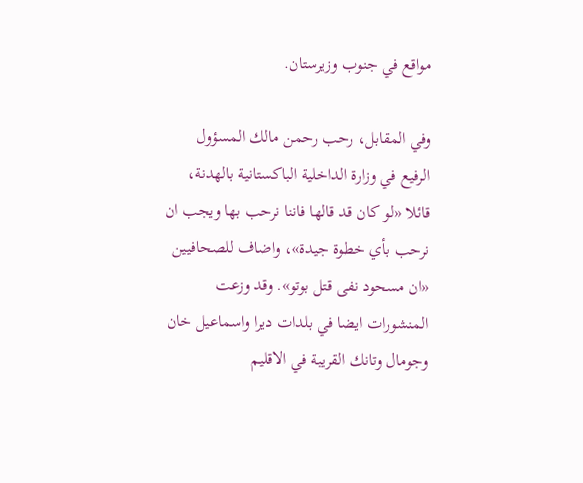مواقع في جنوب وزيرستان.

وفي المقابل، رحب رحمن مالك المسؤول الرفيع في وزارة الداخلية الباكستانية بالهدنة، قائلا «لو كان قد قالها فاننا نرحب بها ويجب ان نرحب بأي خطوة جيدة»، واضاف للصحافيين «ان مسحود نفى قتل بوتو». وقد وزعت المنشورات ايضا في بلدات ديرا واسماعيل خان وجومال وتانك القريبة في الاقليم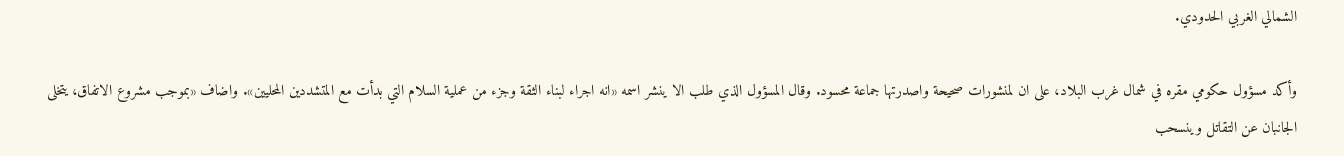الشمالي الغربي الحدودي.

وأكد مسؤول حكومي مقره في شمال غرب البلاد، على ان لمنشورات صحيحة واصدرتها جماعة محسود. وقال المسؤول الذي طلب الا ينشر اسمه «انه اجراء لبناء الثقة وجزء من عملية السلام التي بدأت مع المتشددين المحليين». واضاف «بموجب مشروع الاتفاق، يتخلى الجانبان عن التقاتل وينسحب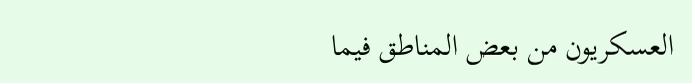العسكريون من بعض المناطق فيما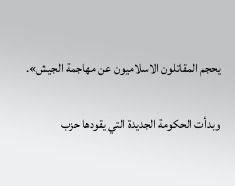يحجم المقاتلون الاسلاميون عن مهاجمة الجيش».

وبدأت الحكومة الجديدة التي يقودها حزب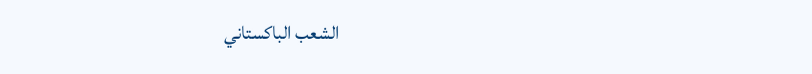الشعب الباكستاني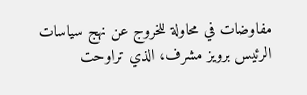مفاوضات في محاولة للخروج عن نهج سياسات الرئيس برويز مشرف، الذي تراوحت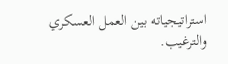استراتيجياته بين العمل العسكري والترغيب.